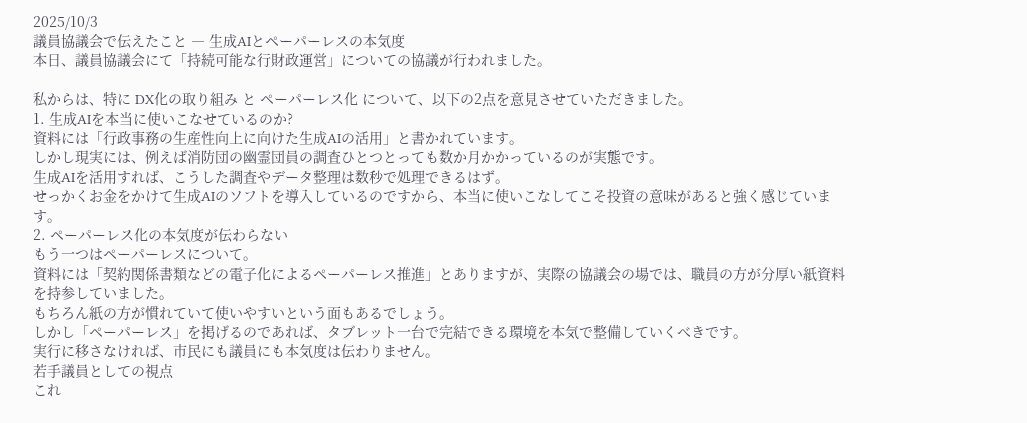2025/10/3
議員協議会で伝えたこと ― 生成AIとペーパーレスの本気度
本日、議員協議会にて「持続可能な行財政運営」についての協議が行われました。

私からは、特に DX化の取り組み と ペーパーレス化 について、以下の2点を意見させていただきました。
1. 生成AIを本当に使いこなせているのか?
資料には「行政事務の生産性向上に向けた生成AIの活用」と書かれています。
しかし現実には、例えば消防団の幽霊団員の調査ひとつとっても数か月かかっているのが実態です。
生成AIを活用すれば、こうした調査やデータ整理は数秒で処理できるはず。
せっかくお金をかけて生成AIのソフトを導入しているのですから、本当に使いこなしてこそ投資の意味があると強く感じています。
2. ペーパーレス化の本気度が伝わらない
もう一つはペーパーレスについて。
資料には「契約関係書類などの電子化によるペーパーレス推進」とありますが、実際の協議会の場では、職員の方が分厚い紙資料を持参していました。
もちろん紙の方が慣れていて使いやすいという面もあるでしょう。
しかし「ペーパーレス」を掲げるのであれば、タブレット一台で完結できる環境を本気で整備していくべきです。
実行に移さなければ、市民にも議員にも本気度は伝わりません。
若手議員としての視点
これ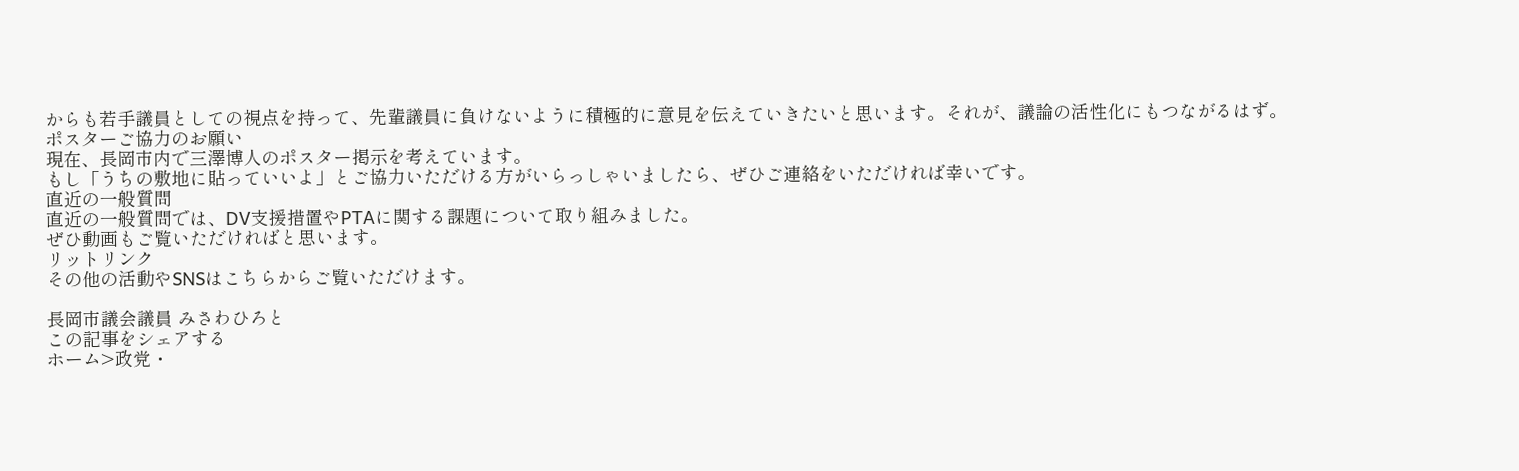からも若手議員としての視点を持って、先輩議員に負けないように積極的に意見を伝えていきたいと思います。それが、議論の活性化にもつながるはず。
ポスターご協力のお願い
現在、長岡市内で三澤博人のポスター掲示を考えています。
もし「うちの敷地に貼っていいよ」とご協力いただける方がいらっしゃいましたら、ぜひご連絡をいただければ幸いです。
直近の一般質問
直近の一般質問では、DV支援措置やPTAに関する課題について取り組みました。
ぜひ動画もご覧いただければと思います。
リットリンク
その他の活動やSNSはこちらからご覧いただけます。

長岡市議会議員 みさわひろと
この記事をシェアする
ホーム>政党・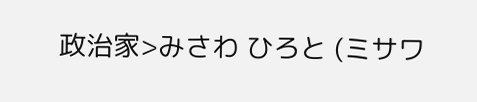政治家>みさわ ひろと (ミサワ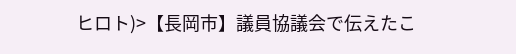ヒロト)>【長岡市】議員協議会で伝えたこ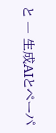と ― 生成AIとペーパ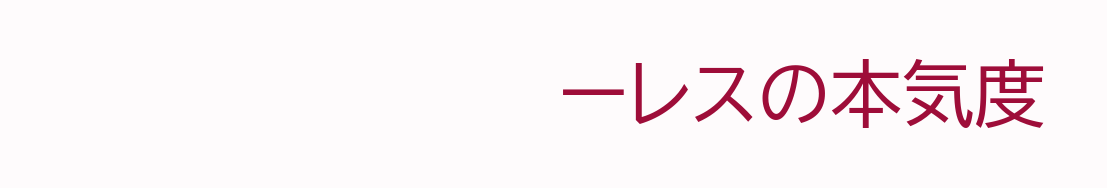ーレスの本気度